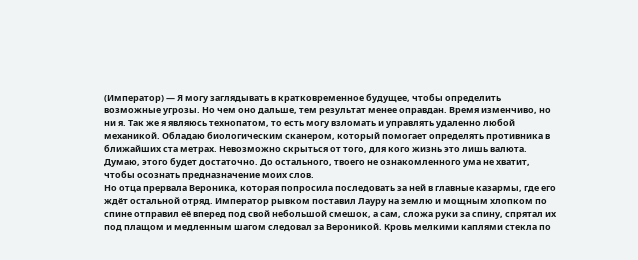(Император) — Я могу заглядывать в кратковременное будущее, чтобы определить возможные угрозы. Но чем оно дальше, тем результат менее оправдан. Время изменчиво, но ни я. Так же я являюсь технопатом, то есть могу взломать и управлять удаленно любой механикой. Обладаю биологическим сканером, который помогает определять противника в ближайших ста метрах. Невозможно скрыться от того, для кого жизнь это лишь валюта. Думаю, этого будет достаточно. До остального, твоего не ознакомленного ума не хватит, чтобы осознать предназначение моих слов.
Но отца прервала Вероника, которая попросила последовать за ней в главные казармы, где его ждёт остальной отряд. Император рывком поставил Лауру на землю и мощным хлопком по спине отправил её вперед под свой небольшой смешок, а сам, сложа руки за спину, спрятал их под плащом и медленным шагом следовал за Вероникой. Кровь мелкими каплями стекла по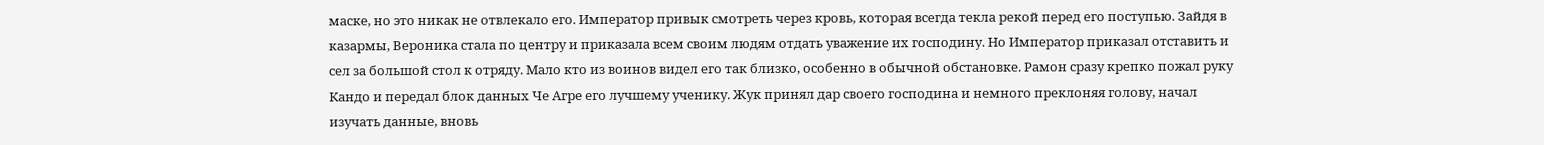маске, но это никак не отвлекало его. Император привык смотреть через кровь, которая всегда текла рекой перед его поступью. Зайдя в казармы, Вероника стала по центру и приказала всем своим людям отдать уважение их господину. Но Император приказал отставить и сел за большой стол к отряду. Мало кто из воинов видел его так близко, особенно в обычной обстановке. Рамон сразу крепко пожал руку Кандо и передал блок данных Че Агре его лучшему ученику. Жук принял дар своего господина и немного преклоняя голову, начал изучать данные, вновь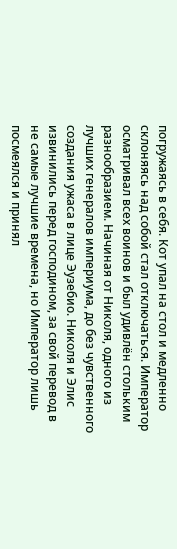погружаясь в себя. Кот упал на стол и медленно склоняясь над собой стал отключаться. Император осматривал всех воинов и был удивлён стольким разнообразием. Начиная от Николя, одного из лучших генералов империума, до без чувственного создания ужаса в лице Эузебио. Николя и Элис извинились перед господином, за свой перевод в не самые лучшие времена, но Император лишь посмеялся и принял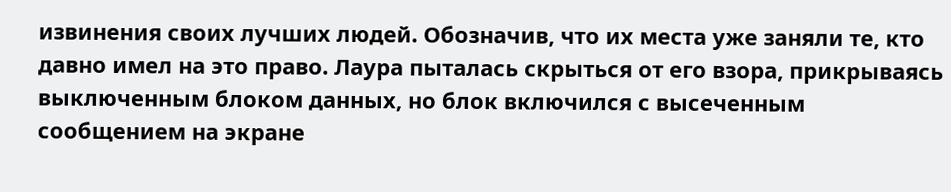извинения своих лучших людей. Обозначив, что их места уже заняли те, кто давно имел на это право. Лаура пыталась скрыться от его взора, прикрываясь выключенным блоком данных, но блок включился с высеченным сообщением на экране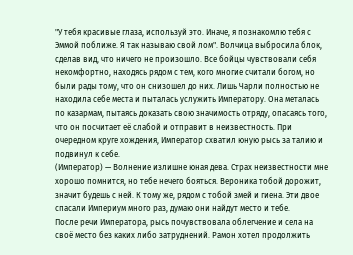"У тебя красивые глаза, используй это. Иначе, я познакомлю тебя с Эммой поближе. Я так называю свой лом". Волчица выбросила блок, сделав вид, что ничего не произошло. Все бойцы чувствовали себя некомфортно, находясь рядом с тем, кого многие считали богом, но были рады тому, что он снизошел до них. Лишь Чарли полностью не находила себе места и пыталась услужить Императору. Она металась по казармам, пытаясь доказать свою значимость отряду, опасаясь того, что он посчитает её слабой и отправит в неизвестность. При очередном круге хождения, Император схватил юную рысь за талию и подвинул к себе.
(Император) — Волнение излишне юная дева. Страх неизвестности мне хорошо помнится, но тебе нечего бояться. Вероника тобой дорожит, значит будешь с ней. К тому же, рядом с тобой змей и гиена. Эти двое спасали Империум много раз, думаю они найдут место и тебе.
После речи Императора, рысь почувствовала облегчение и села на своё место без каких либо затруднений. Рамон хотел продолжить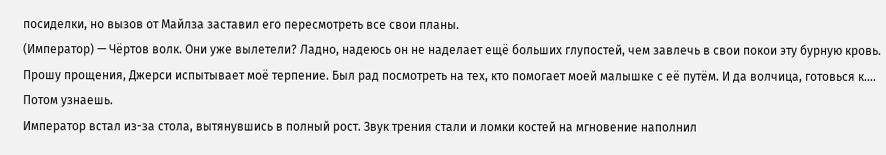посиделки, но вызов от Майлза заставил его пересмотреть все свои планы.
(Император) — Чёртов волк. Они уже вылетели? Ладно, надеюсь он не наделает ещё больших глупостей, чем завлечь в свои покои эту бурную кровь. Прошу прощения, Джерси испытывает моё терпение. Был рад посмотреть на тех, кто помогает моей малышке с её путём. И да волчица, готовься к…. Потом узнаешь.
Император встал из-за стола, вытянувшись в полный рост. Звук трения стали и ломки костей на мгновение наполнил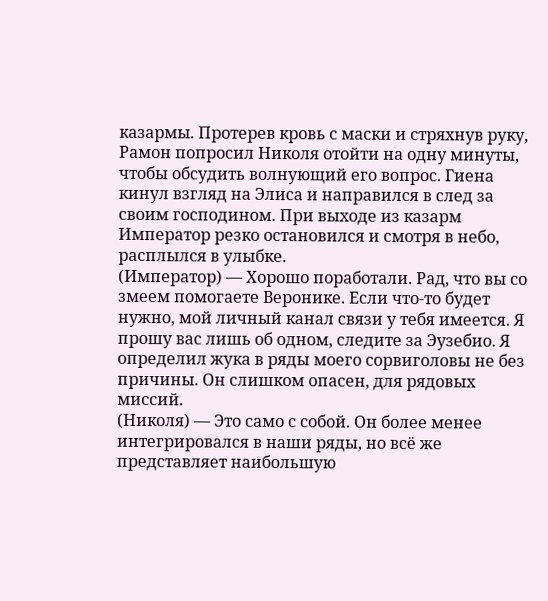казармы. Протерев кровь с маски и стряхнув руку, Рамон попросил Николя отойти на одну минуты, чтобы обсудить волнующий его вопрос. Гиена кинул взгляд на Элиса и направился в след за своим господином. При выходе из казарм Император резко остановился и смотря в небо, расплылся в улыбке.
(Император) — Хорошо поработали. Рад, что вы со змеем помогаете Веронике. Если что-то будет нужно, мой личный канал связи у тебя имеется. Я прошу вас лишь об одном, следите за Эузебио. Я определил жука в ряды моего сорвиголовы не без причины. Он слишком опасен, для рядовых миссий.
(Николя) — Это само с собой. Он более менее интегрировался в наши ряды, но всё же представляет наибольшую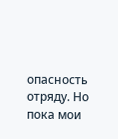опасность отряду. Но пока мои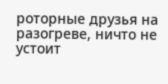роторные друзья на разогреве, ничто не устоит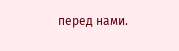перед нами.